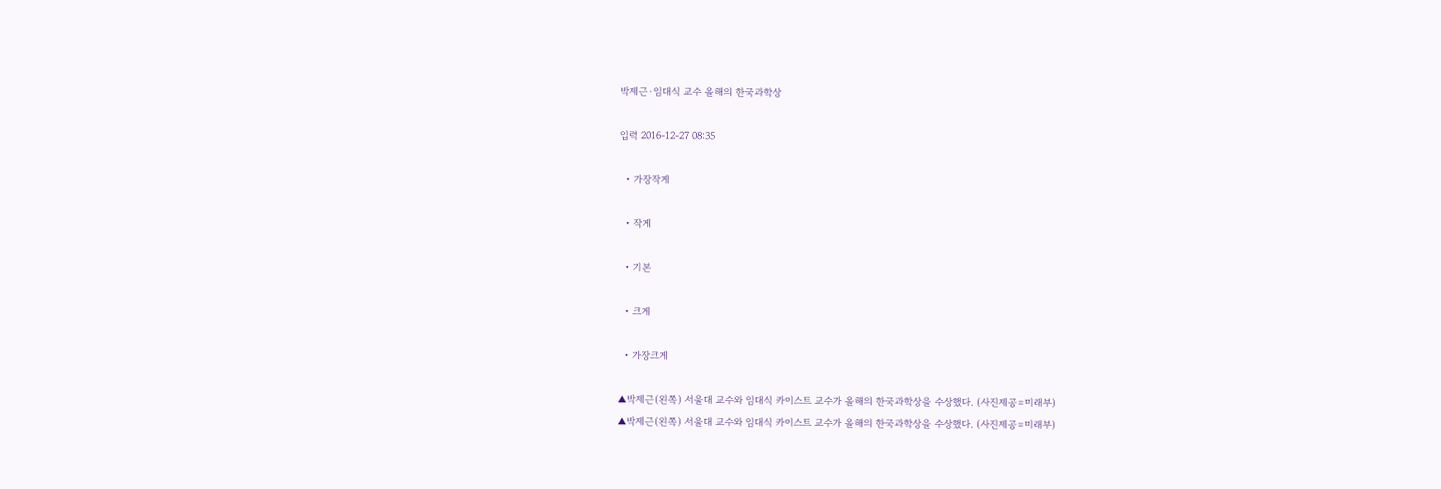박제근·임대식 교수 올해의 한국과학상

입력 2016-12-27 08:35

  • 가장작게

  • 작게

  • 기본

  • 크게

  • 가장크게

▲박제근(왼쪽) 서울대 교수와 임대식 카이스트 교수가 올해의 한국과학상을 수상했다. (사진제공=미래부)
▲박제근(왼쪽) 서울대 교수와 임대식 카이스트 교수가 올해의 한국과학상을 수상했다. (사진제공=미래부)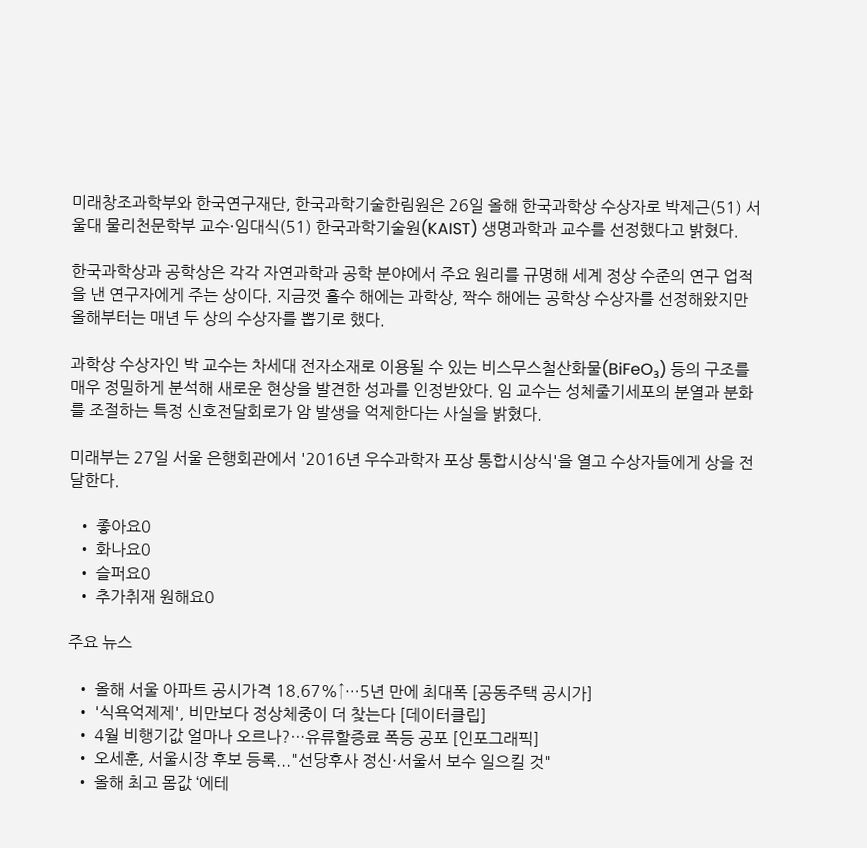미래창조과학부와 한국연구재단, 한국과학기술한림원은 26일 올해 한국과학상 수상자로 박제근(51) 서울대 물리천문학부 교수·임대식(51) 한국과학기술원(KAIST) 생명과학과 교수를 선정했다고 밝혔다.

한국과학상과 공학상은 각각 자연과학과 공학 분야에서 주요 원리를 규명해 세계 정상 수준의 연구 업적을 낸 연구자에게 주는 상이다. 지금껏 홀수 해에는 과학상, 짝수 해에는 공학상 수상자를 선정해왔지만 올해부터는 매년 두 상의 수상자를 뽑기로 했다.

과학상 수상자인 박 교수는 차세대 전자소재로 이용될 수 있는 비스무스철산화물(BiFeO₃) 등의 구조를 매우 정밀하게 분석해 새로운 현상을 발견한 성과를 인정받았다. 임 교수는 성체줄기세포의 분열과 분화를 조절하는 특정 신호전달회로가 암 발생을 억제한다는 사실을 밝혔다.

미래부는 27일 서울 은행회관에서 '2016년 우수과학자 포상 통합시상식'을 열고 수상자들에게 상을 전달한다.

  • 좋아요0
  • 화나요0
  • 슬퍼요0
  • 추가취재 원해요0

주요 뉴스

  • 올해 서울 아파트 공시가격 18.67%↑…5년 만에 최대폭 [공동주택 공시가]
  • '식욕억제제', 비만보다 정상체중이 더 찾는다 [데이터클립]
  • 4월 비행기값 얼마나 오르나?…유류할증료 폭등 공포 [인포그래픽]
  • 오세훈, 서울시장 후보 등록..."선당후사 정신·서울서 보수 일으킬 것"
  • 올해 최고 몸값 ‘에테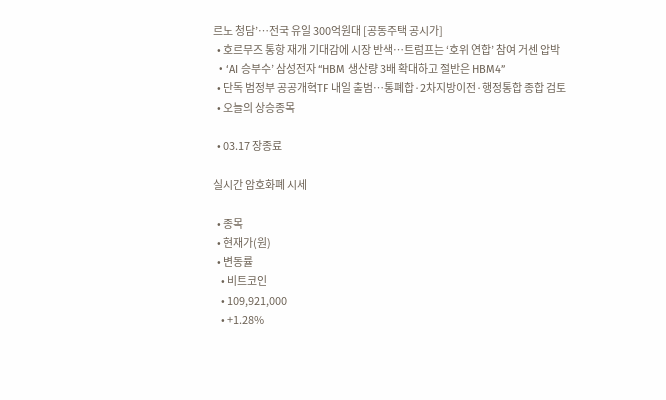르노 청담’⋯전국 유일 300억원대 [공동주택 공시가]
  • 호르무즈 통항 재개 기대감에 시장 반색…트럼프는 ‘호위 연합’ 참여 거센 압박
  • ‘AI 승부수’ 삼성전자 “HBM 생산량 3배 확대하고 절반은 HBM4”
  • 단독 범정부 공공개혁TF 내일 출범…통폐합·2차지방이전·행정통합 종합 검토
  • 오늘의 상승종목

  • 03.17 장종료

실시간 암호화폐 시세

  • 종목
  • 현재가(원)
  • 변동률
    • 비트코인
    • 109,921,000
    • +1.28%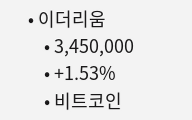• 이더리움
    • 3,450,000
    • +1.53%
    • 비트코인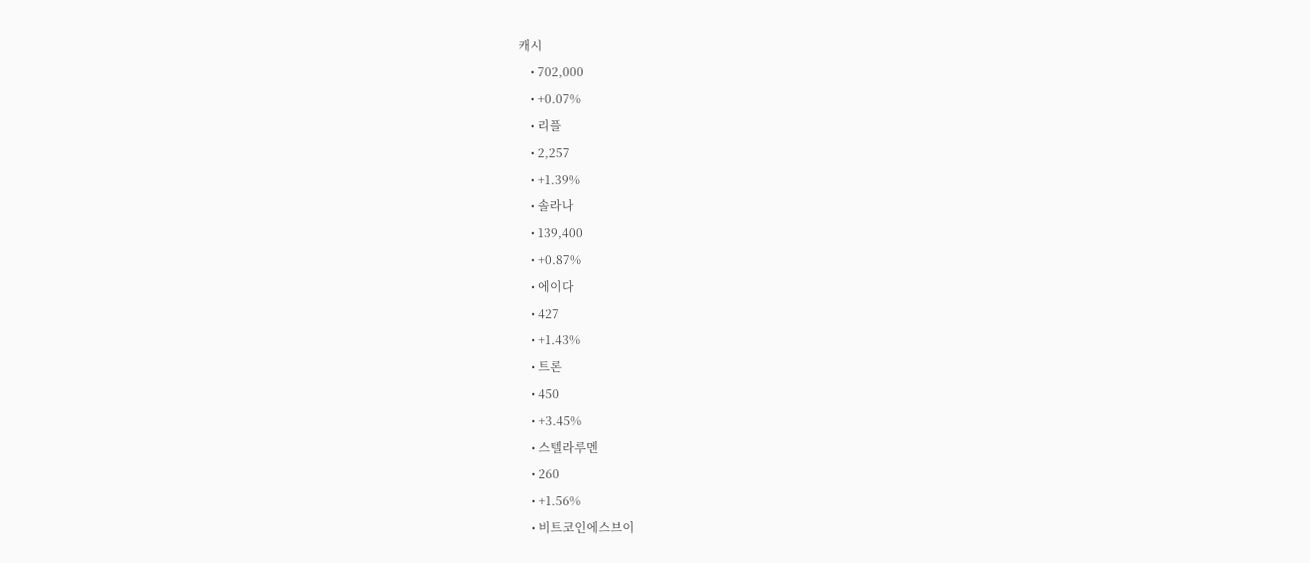캐시
    • 702,000
    • +0.07%
    • 리플
    • 2,257
    • +1.39%
    • 솔라나
    • 139,400
    • +0.87%
    • 에이다
    • 427
    • +1.43%
    • 트론
    • 450
    • +3.45%
    • 스텔라루멘
    • 260
    • +1.56%
    • 비트코인에스브이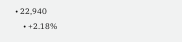• 22,940
    • +2.18%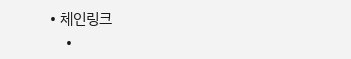• 체인링크
    •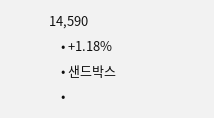14,590
    • +1.18%
    • 샌드박스
    •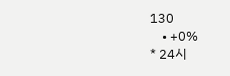130
    • +0%
* 24시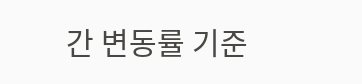간 변동률 기준